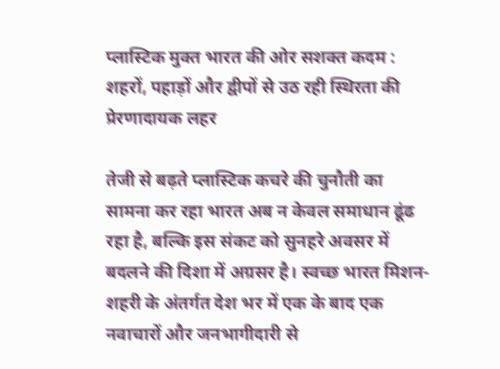प्लास्टिक मुक्त भारत की ओर सशक्त कदम : शहरों, पहाड़ों और द्वीपों से उठ रही स्थिरता की प्रेरणादायक लहर

तेजी से बढ़ते प्लास्टिक कचरे की चुनौती का सामना कर रहा भारत अब न केवल समाधान ढूंढ रहा है, बल्कि इस संकट को सुनहरे अवसर में बदलने की दिशा में अग्रसर है। स्वच्छ भारत मिशन-शहरी के अंतर्गत देश भर में एक के बाद एक नवाचारों और जनभागीदारी से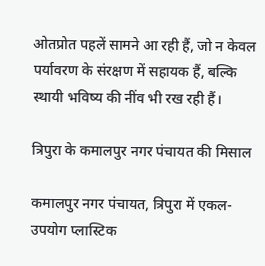ओतप्रोत पहलें सामने आ रही हैं, जो न केवल पर्यावरण के संरक्षण में सहायक हैं, बल्कि स्थायी भविष्य की नींव भी रख रही हैं।

त्रिपुरा के कमालपुर नगर पंचायत की मिसाल

कमालपुर नगर पंचायत, त्रिपुरा में एकल-उपयोग प्लास्टिक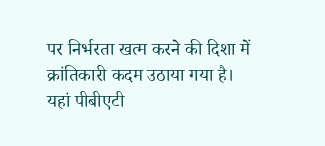पर निर्भरता खत्म करने की दिशा में क्रांतिकारी कदम उठाया गया है। यहां पीबीएटी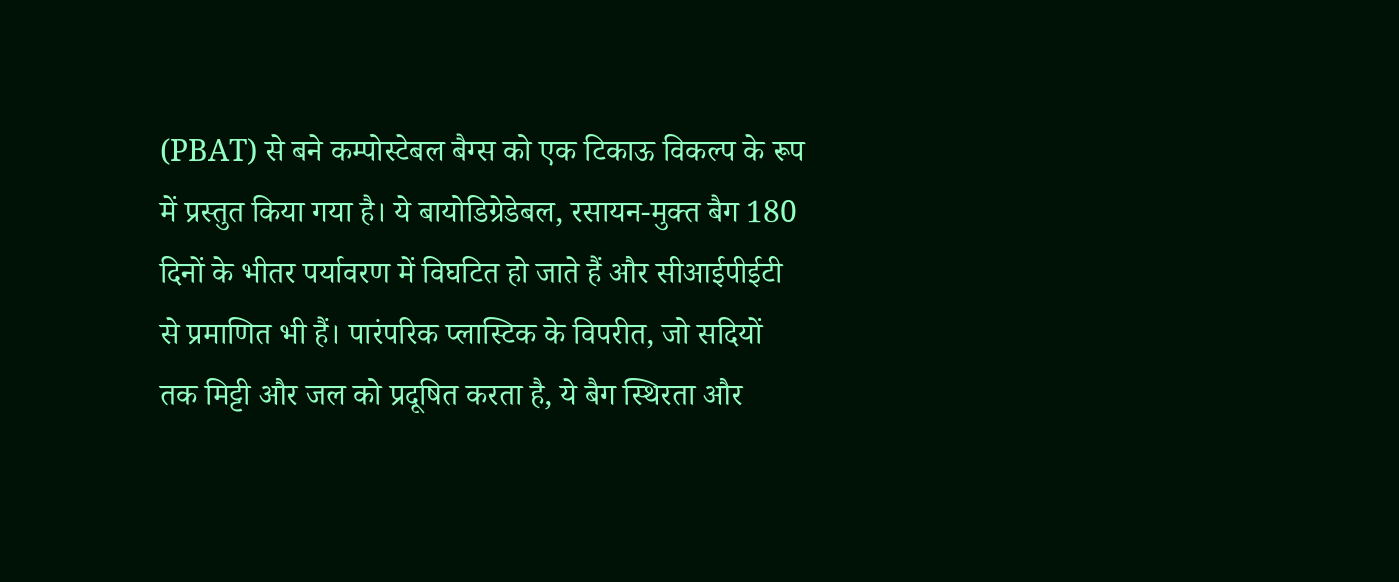(PBAT) से बने कम्पोस्टेबल बैग्स को एक टिकाऊ विकल्प के रूप में प्रस्तुत किया गया है। ये बायोडिग्रेडेबल, रसायन-मुक्त बैग 180 दिनों के भीतर पर्यावरण में विघटित हो जाते हैं और सीआईपीईटी से प्रमाणित भी हैं। पारंपरिक प्लास्टिक के विपरीत, जो सदियों तक मिट्टी और जल को प्रदूषित करता है, ये बैग स्थिरता और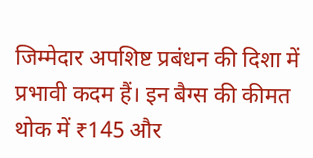जिम्मेदार अपशिष्ट प्रबंधन की दिशा में प्रभावी कदम हैं। इन बैग्स की कीमत थोक में ₹145 और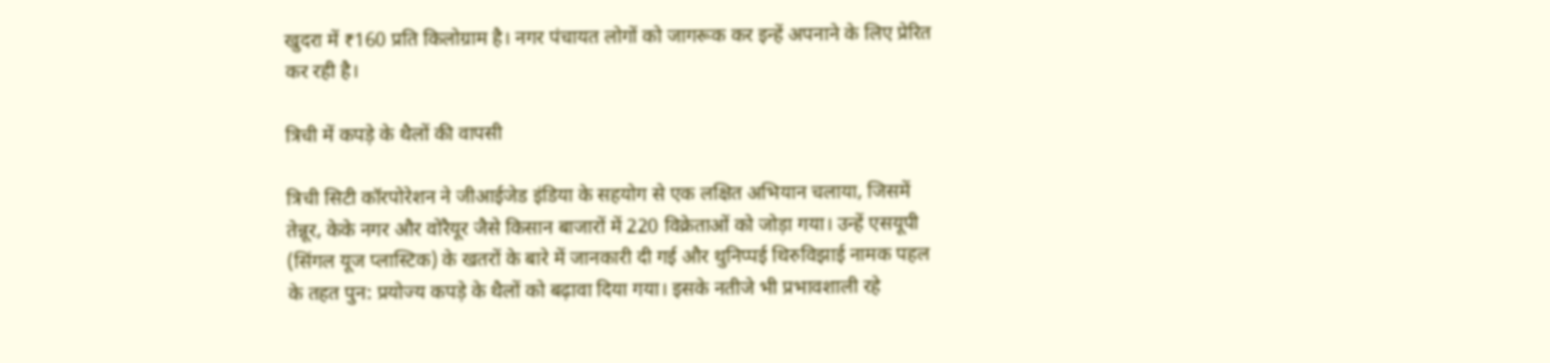खुदरा में ₹160 प्रति किलोग्राम है। नगर पंचायत लोगों को जागरूक कर इन्हें अपनाने के लिए प्रेरित कर रही है।

त्रिची में कपड़े के थैलों की वापसी

त्रिची सिटी कॉरपोरेशन ने जीआईजेड इंडिया के सहयोग से एक लक्षित अभियान चलाया, जिसमें तेन्नूर, केके नगर और वोरैयूर जैसे किसान बाजारों में 220 विक्रेताओं को जोड़ा गया। उन्हें एसयूपी (सिंगल यूज प्लास्टिक) के खतरों के बारे में जानकारी दी गई और थुनिप्पई थिरुविझाई नामक पहल के तहत पुन: प्रयोज्य कपड़े के थैलों को बढ़ावा दिया गया। इसके नतीजे भी प्रभावशाली रहे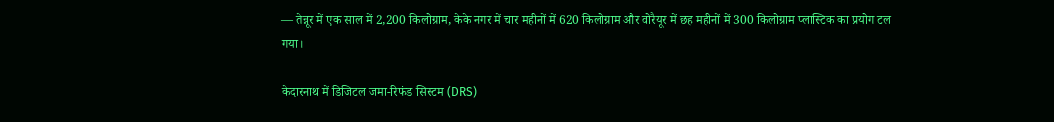— तेन्नूर में एक साल में 2,200 किलोग्राम, केके नगर में चार महीनों में 620 किलोग्राम और वोरैयूर में छह महीनों में 300 किलोग्राम प्लास्टिक का प्रयोग टल गया।

केदारनाथ में डिजिटल जमा-रिफंड सिस्टम (DRS)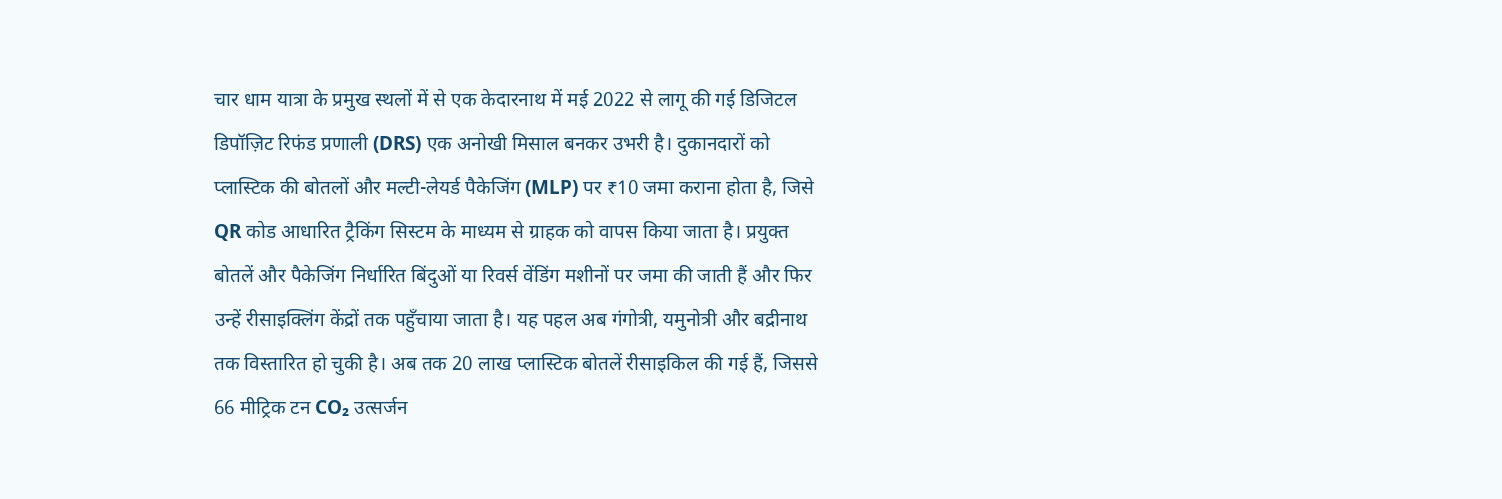चार धाम यात्रा के प्रमुख स्थलों में से एक केदारनाथ में मई 2022 से लागू की गई डिजिटल डिपॉज़िट रिफंड प्रणाली (DRS) एक अनोखी मिसाल बनकर उभरी है। दुकानदारों को प्लास्टिक की बोतलों और मल्टी-लेयर्ड पैकेजिंग (MLP) पर ₹10 जमा कराना होता है, जिसे QR कोड आधारित ट्रैकिंग सिस्टम के माध्यम से ग्राहक को वापस किया जाता है। प्रयुक्त बोतलें और पैकेजिंग निर्धारित बिंदुओं या रिवर्स वेंडिंग मशीनों पर जमा की जाती हैं और फिर उन्हें रीसाइक्लिंग केंद्रों तक पहुँचाया जाता है। यह पहल अब गंगोत्री, यमुनोत्री और बद्रीनाथ तक विस्तारित हो चुकी है। अब तक 20 लाख प्लास्टिक बोतलें रीसाइकिल की गई हैं, जिससे 66 मीट्रिक टन CO₂ उत्सर्जन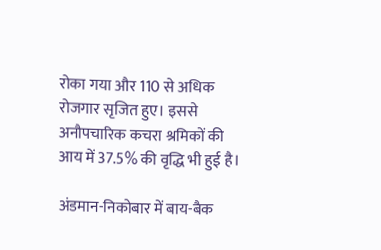रोका गया और 110 से अधिक रोजगार सृजित हुए। इससे अनौपचारिक कचरा श्रमिकों की आय में 37.5% की वृद्धि भी हुई है।

अंडमान-निकोबार में बाय-बैक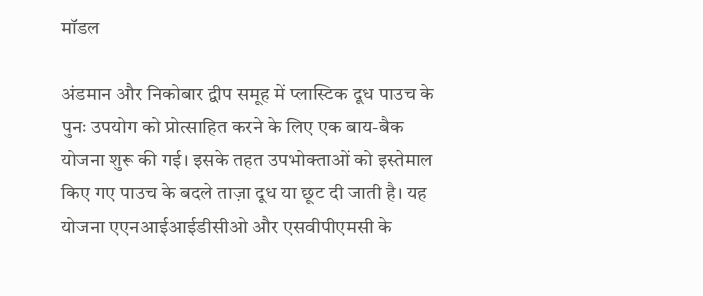मॉडल

अंडमान और निकोबार द्वीप समूह में प्लास्टिक दूध पाउच के पुनः उपयोग को प्रोत्साहित करने के लिए एक बाय-बैक योजना शुरू की गई। इसके तहत उपभोक्ताओं को इस्तेमाल किए गए पाउच के बदले ताज़ा दूध या छूट दी जाती है। यह योजना एएनआईआईडीसीओ और एसवीपीएमसी के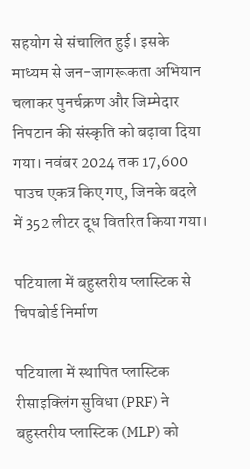सहयोग से संचालित हुई। इसके माध्यम से जन-जागरूकता अभियान चलाकर पुनर्चक्रण और जिम्मेदार निपटान की संस्कृति को बढ़ावा दिया गया। नवंबर 2024 तक 17,600 पाउच एकत्र किए गए, जिनके बदले में 352 लीटर दूध वितरित किया गया।

पटियाला में बहुस्तरीय प्लास्टिक से चिपबोर्ड निर्माण

पटियाला में स्थापित प्लास्टिक रीसाइक्लिंग सुविधा (PRF) ने बहुस्तरीय प्लास्टिक (MLP) को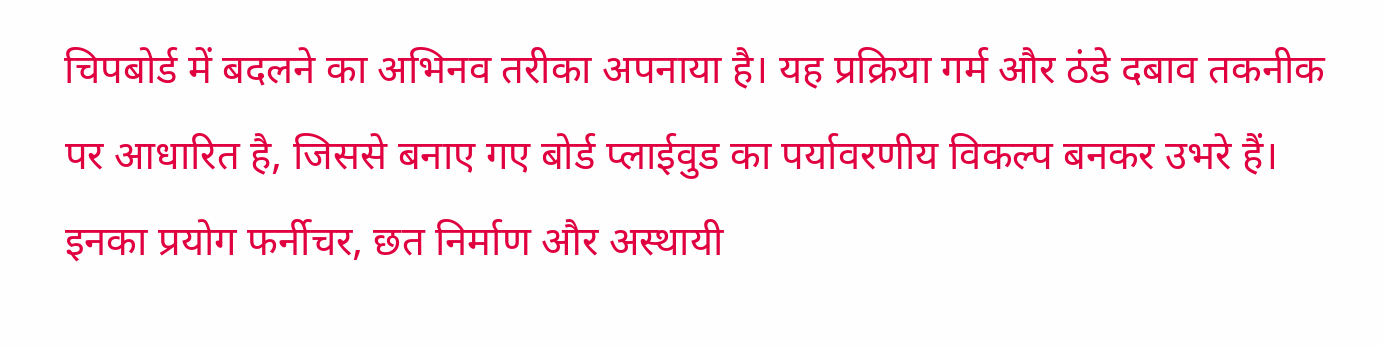चिपबोर्ड में बदलने का अभिनव तरीका अपनाया है। यह प्रक्रिया गर्म और ठंडे दबाव तकनीक पर आधारित है, जिससे बनाए गए बोर्ड प्लाईवुड का पर्यावरणीय विकल्प बनकर उभरे हैं। इनका प्रयोग फर्नीचर, छत निर्माण और अस्थायी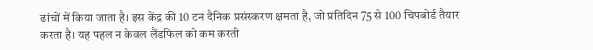ढांचों में किया जाता है। इस केंद्र की 10 टन दैनिक प्रसंस्करण क्षमता है, जो प्रतिदिन 75 से 100 चिपबोर्ड तैयार करता है। यह पहल न केवल लैंडफिल को कम करती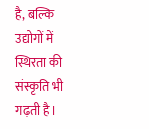है, बल्कि उद्योगों में स्थिरता की संस्कृति भी गढ़ती है।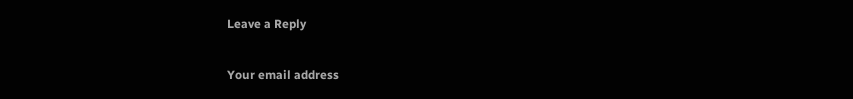Leave a Reply

Your email address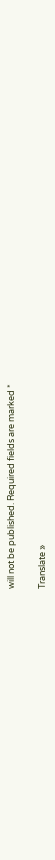will not be published. Required fields are marked *

Translate »